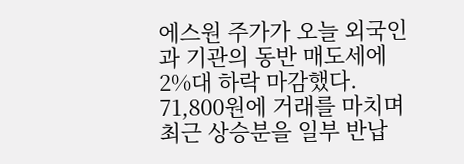에스원 주가가 오늘 외국인과 기관의 동반 매도세에 2%대 하락 마감했다. 71,800원에 거래를 마치며 최근 상승분을 일부 반납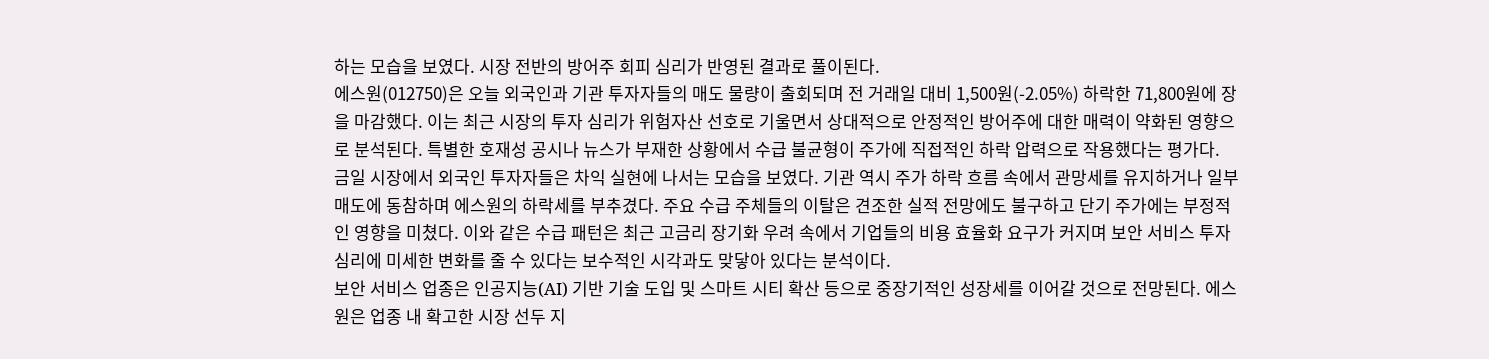하는 모습을 보였다. 시장 전반의 방어주 회피 심리가 반영된 결과로 풀이된다.
에스원(012750)은 오늘 외국인과 기관 투자자들의 매도 물량이 출회되며 전 거래일 대비 1,500원(-2.05%) 하락한 71,800원에 장을 마감했다. 이는 최근 시장의 투자 심리가 위험자산 선호로 기울면서 상대적으로 안정적인 방어주에 대한 매력이 약화된 영향으로 분석된다. 특별한 호재성 공시나 뉴스가 부재한 상황에서 수급 불균형이 주가에 직접적인 하락 압력으로 작용했다는 평가다.
금일 시장에서 외국인 투자자들은 차익 실현에 나서는 모습을 보였다. 기관 역시 주가 하락 흐름 속에서 관망세를 유지하거나 일부 매도에 동참하며 에스원의 하락세를 부추겼다. 주요 수급 주체들의 이탈은 견조한 실적 전망에도 불구하고 단기 주가에는 부정적인 영향을 미쳤다. 이와 같은 수급 패턴은 최근 고금리 장기화 우려 속에서 기업들의 비용 효율화 요구가 커지며 보안 서비스 투자 심리에 미세한 변화를 줄 수 있다는 보수적인 시각과도 맞닿아 있다는 분석이다.
보안 서비스 업종은 인공지능(AI) 기반 기술 도입 및 스마트 시티 확산 등으로 중장기적인 성장세를 이어갈 것으로 전망된다. 에스원은 업종 내 확고한 시장 선두 지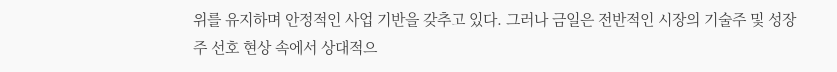위를 유지하며 안정적인 사업 기반을 갖추고 있다. 그러나 금일은 전반적인 시장의 기술주 및 성장주 선호 현상 속에서 상대적으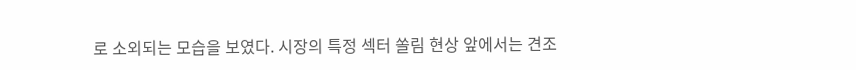로 소외되는 모습을 보였다. 시장의 특정 섹터 쏠림 현상 앞에서는 견조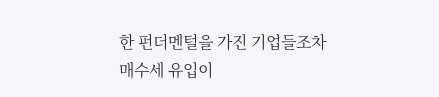한 펀더멘털을 가진 기업들조차 매수세 유입이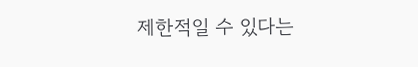제한적일 수 있다는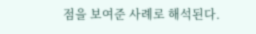점을 보여준 사례로 해석된다.